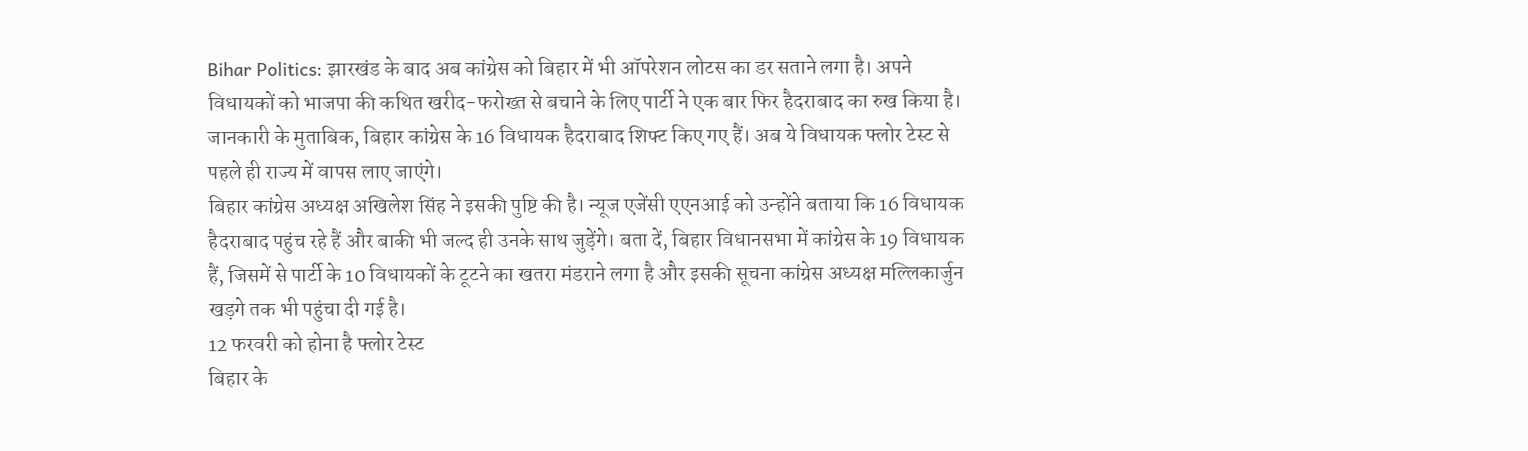Bihar Politics: झारखंड के बाद अब कांग्रेस को बिहार में भी ऑपरेशन लोटस का डर सताने लगा है। अपने विधायकों को भाजपा की कथित खरीद-फरोख्त से बचाने के लिए पार्टी ने एक बार फिर हैदराबाद का रुख किया है। जानकारी के मुताबिक, बिहार कांग्रेस के 16 विधायक हैदराबाद शिफ्ट किए गए हैं। अब ये विधायक फ्लोर टेस्ट से पहले ही राज्य में वापस लाए जाएंगे।
बिहार कांग्रेस अध्यक्ष अखिलेश सिंह ने इसकी पुष्टि की है। न्यूज एजेंसी एएनआई को उन्होंने बताया कि 16 विधायक हैदराबाद पहुंच रहे हैं और बाकी भी जल्द ही उनके साथ जुड़ेंगे। बता दें, बिहार विधानसभा में कांग्रेस के 19 विधायक हैं, जिसमें से पार्टी के 10 विधायकों के टूटने का खतरा मंडराने लगा है और इसकी सूचना कांग्रेस अध्यक्ष मल्लिकार्जुन खड़गे तक भी पहुंचा दी गई है।
12 फरवरी को होना है फ्लोर टेस्ट
बिहार के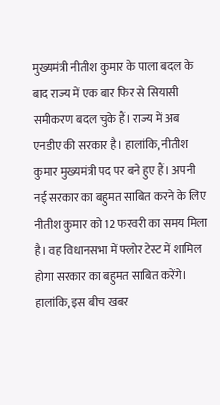मुख्यमंत्री नीतीश कुमार के पाला बदल के बाद राज्य में एक बार फिर से सियासी समीकरण बदल चुके हैं। राज्य में अब एनडीए की सरकार है। हालांकि, नीतीश कुमार मुख्यमंत्री पद पर बने हुए हैं। अपनी नई सरकार का बहुमत साबित करने के लिए नीतीश कुमार को 12 फरवरी का समय मिला है। वह विधानसभा में फ्लोर टेस्ट में शामिल होगा सरकार का बहुमत साबित करेंगे। हालांकि, इस बीच खबर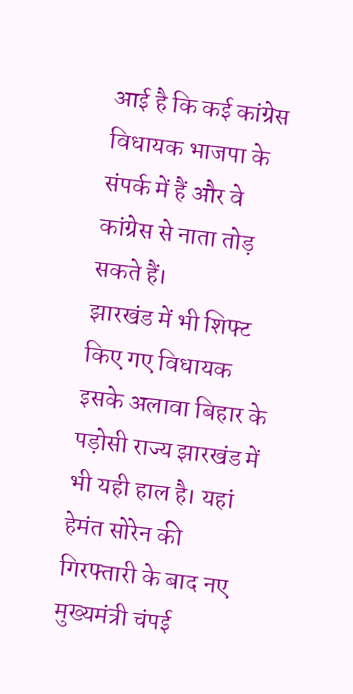आई है कि कई कांग्रेस विधायक भाजपा के संपर्क में हैं और वे कांग्रेस से नाता तोड़ सकते हैं।
झारखंड में भी शिफ्ट किए गए विधायक
इसके अलावा बिहार के पड़ोसी राज्य झारखंड में भी यही हाल है। यहां हेमंत सोरेन की गिरफ्तारी के बाद नए मुख्यमंत्री चंपई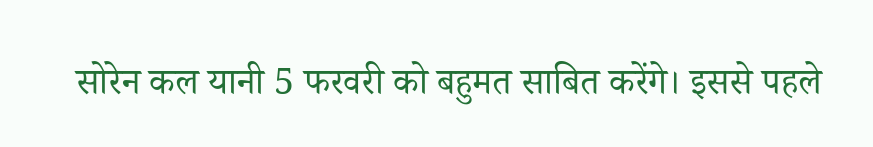सोरेन कल यानी 5 फरवरी को बहुमत साबित करेंगे। इससे पहले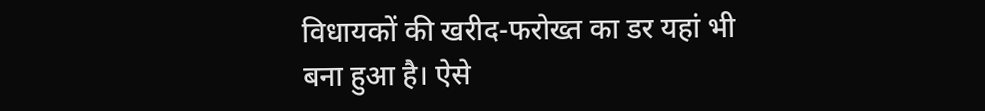विधायकों की खरीद-फरोख्त का डर यहां भी बना हुआ है। ऐसे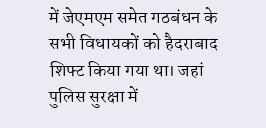में जेएमएम समेत गठबंधन के सभी विधायकों को हैदराबाद शिफ्ट किया गया था। जहां पुलिस सुरक्षा में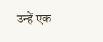उन्हें एक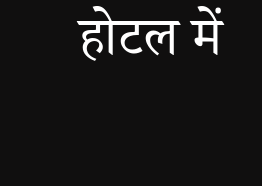होटल में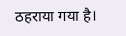ठहराया गया है।